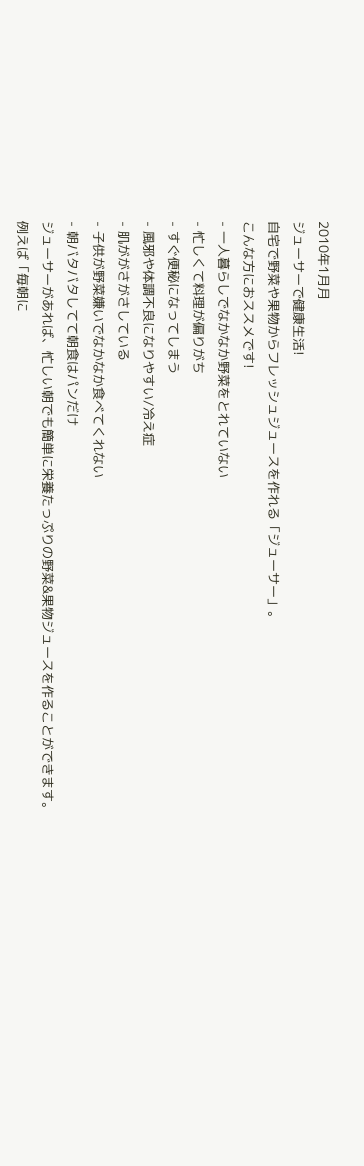2010年1月月
ジューサーで健康生活!
自宅で野菜や果物からフレッシュジュースを作れる「ジューサー」。
こんな方におススメです!
- 一人暮らしでなかなか野菜をとれていない
- 忙しくて料理が偏りがち
- すぐ便秘になってしまう
- 風邪や体調不良になりやすい/冷え症
- 肌ががさがさしている
- 子供が野菜嫌いでなかなか食べてくれない
- 朝バタバタしてて朝食はパンだけ
ジューサーがあれば、忙しい朝でも簡単に栄養たっぷりの野菜&果物ジュースを作ることができます。
例えば「毎朝に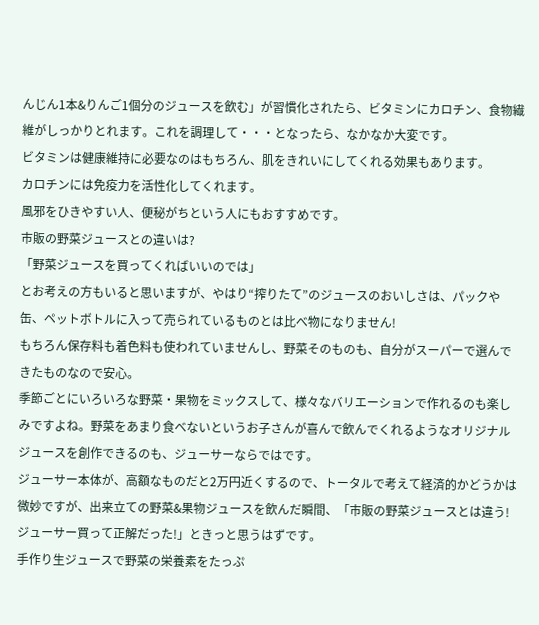んじん1本&りんご1個分のジュースを飲む」が習慣化されたら、ビタミンにカロチン、食物繊維がしっかりとれます。これを調理して・・・となったら、なかなか大変です。
ビタミンは健康維持に必要なのはもちろん、肌をきれいにしてくれる効果もあります。
カロチンには免疫力を活性化してくれます。
風邪をひきやすい人、便秘がちという人にもおすすめです。
市販の野菜ジュースとの違いは?
「野菜ジュースを買ってくればいいのでは」
とお考えの方もいると思いますが、やはり“搾りたて”のジュースのおいしさは、パックや缶、ペットボトルに入って売られているものとは比べ物になりません!
もちろん保存料も着色料も使われていませんし、野菜そのものも、自分がスーパーで選んできたものなので安心。
季節ごとにいろいろな野菜・果物をミックスして、様々なバリエーションで作れるのも楽しみですよね。野菜をあまり食べないというお子さんが喜んで飲んでくれるようなオリジナルジュースを創作できるのも、ジューサーならではです。
ジューサー本体が、高額なものだと2万円近くするので、トータルで考えて経済的かどうかは微妙ですが、出来立ての野菜&果物ジュースを飲んだ瞬間、「市販の野菜ジュースとは違う!ジューサー買って正解だった!」ときっと思うはずです。
手作り生ジュースで野菜の栄養素をたっぷ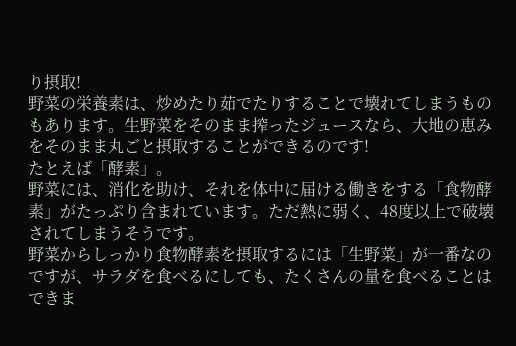り摂取!
野菜の栄養素は、炒めたり茹でたりすることで壊れてしまうものもあります。生野菜をそのまま搾ったジュースなら、大地の恵みをそのまま丸ごと摂取することができるのです!
たとえば「酵素」。
野菜には、消化を助け、それを体中に届ける働きをする「食物酵素」がたっぷり含まれています。ただ熱に弱く、48度以上で破壊されてしまうそうです。
野菜からしっかり食物酵素を摂取するには「生野菜」が一番なのですが、サラダを食べるにしても、たくさんの量を食べることはできま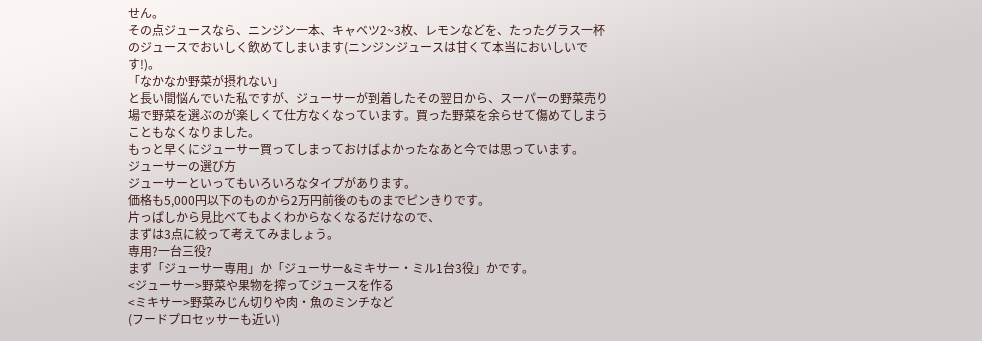せん。
その点ジュースなら、ニンジン一本、キャベツ2~3枚、レモンなどを、たったグラス一杯のジュースでおいしく飲めてしまいます(ニンジンジュースは甘くて本当においしいです!)。
「なかなか野菜が摂れない」
と長い間悩んでいた私ですが、ジューサーが到着したその翌日から、スーパーの野菜売り場で野菜を選ぶのが楽しくて仕方なくなっています。買った野菜を余らせて傷めてしまうこともなくなりました。
もっと早くにジューサー買ってしまっておけばよかったなあと今では思っています。
ジューサーの選び方
ジューサーといってもいろいろなタイプがあります。
価格も5,000円以下のものから2万円前後のものまでピンきりです。
片っぱしから見比べてもよくわからなくなるだけなので、
まずは3点に絞って考えてみましょう。
専用?一台三役?
まず「ジューサー専用」か「ジューサー&ミキサー・ミル1台3役」かです。
<ジューサー>野菜や果物を搾ってジュースを作る
<ミキサー>野菜みじん切りや肉・魚のミンチなど
(フードプロセッサーも近い)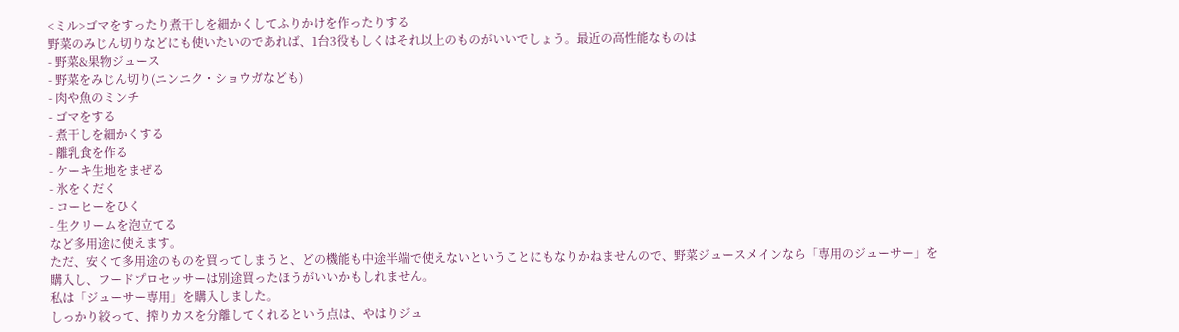<ミル>ゴマをすったり煮干しを細かくしてふりかけを作ったりする
野菜のみじん切りなどにも使いたいのであれば、1台3役もしくはそれ以上のものがいいでしょう。最近の高性能なものは
- 野菜&果物ジュース
- 野菜をみじん切り(ニンニク・ショウガなども)
- 肉や魚のミンチ
- ゴマをする
- 煮干しを細かくする
- 離乳食を作る
- ケーキ生地をまぜる
- 氷をくだく
- コーヒーをひく
- 生クリームを泡立てる
など多用途に使えます。
ただ、安くて多用途のものを買ってしまうと、どの機能も中途半端で使えないということにもなりかねませんので、野菜ジュースメインなら「専用のジューサー」を購入し、フードプロセッサーは別途買ったほうがいいかもしれません。
私は「ジューサー専用」を購入しました。
しっかり絞って、搾りカスを分離してくれるという点は、やはりジュ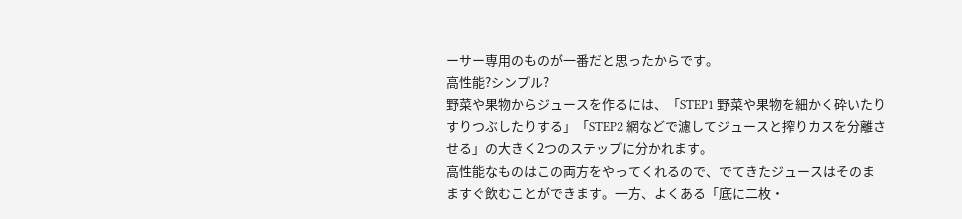ーサー専用のものが一番だと思ったからです。
高性能?シンプル?
野菜や果物からジュースを作るには、「STEP1 野菜や果物を細かく砕いたりすりつぶしたりする」「STEP2 網などで濾してジュースと搾りカスを分離させる」の大きく2つのステップに分かれます。
高性能なものはこの両方をやってくれるので、でてきたジュースはそのまますぐ飲むことができます。一方、よくある「底に二枚・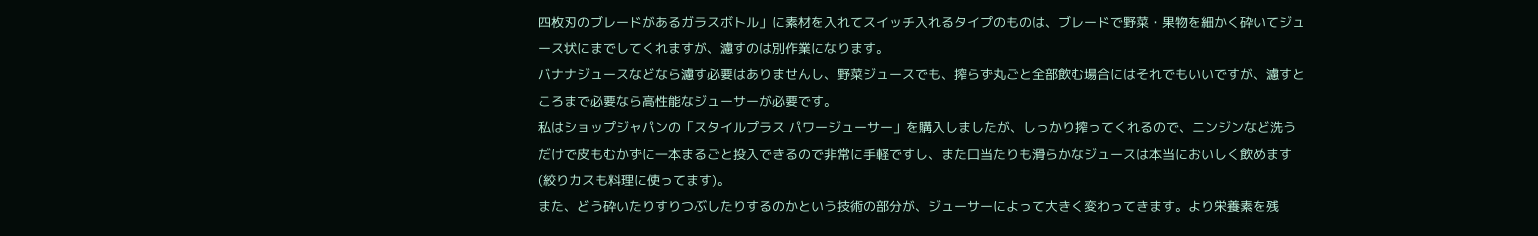四枚刃のブレードがあるガラスボトル」に素材を入れてスイッチ入れるタイプのものは、ブレードで野菜・果物を細かく砕いてジュース状にまでしてくれますが、濾すのは別作業になります。
バナナジュースなどなら濾す必要はありませんし、野菜ジュースでも、搾らず丸ごと全部飲む場合にはそれでもいいですが、濾すところまで必要なら高性能なジューサーが必要です。
私はショップジャパンの「スタイルプラス パワージューサー」を購入しましたが、しっかり搾ってくれるので、ニンジンなど洗うだけで皮もむかずに一本まるごと投入できるので非常に手軽ですし、また口当たりも滑らかなジュースは本当においしく飲めます(絞りカスも料理に使ってます)。
また、どう砕いたりすりつぶしたりするのかという技術の部分が、ジューサーによって大きく変わってきます。より栄養素を残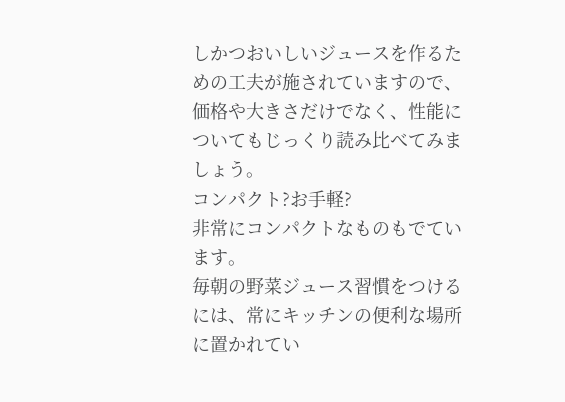しかつおいしいジュースを作るための工夫が施されていますので、価格や大きさだけでなく、性能についてもじっくり読み比べてみましょう。
コンパクト?お手軽?
非常にコンパクトなものもでています。
毎朝の野菜ジュース習慣をつけるには、常にキッチンの便利な場所に置かれてい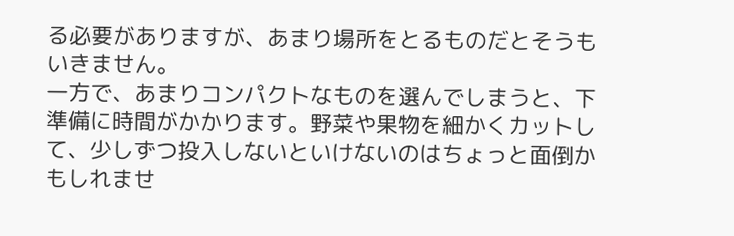る必要がありますが、あまり場所をとるものだとそうもいきません。
一方で、あまりコンパクトなものを選んでしまうと、下準備に時間がかかります。野菜や果物を細かくカットして、少しずつ投入しないといけないのはちょっと面倒かもしれませ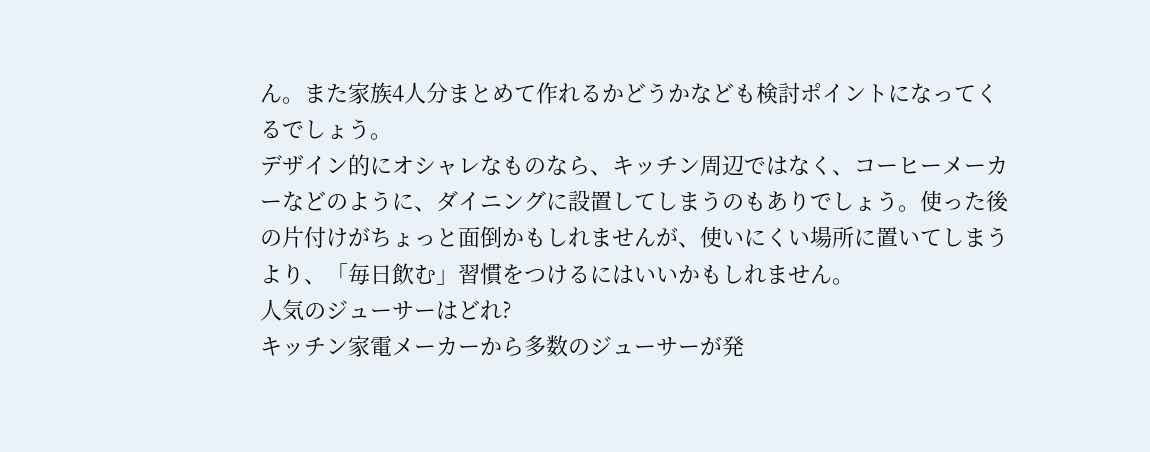ん。また家族4人分まとめて作れるかどうかなども検討ポイントになってくるでしょう。
デザイン的にオシャレなものなら、キッチン周辺ではなく、コーヒーメーカーなどのように、ダイニングに設置してしまうのもありでしょう。使った後の片付けがちょっと面倒かもしれませんが、使いにくい場所に置いてしまうより、「毎日飲む」習慣をつけるにはいいかもしれません。
人気のジューサーはどれ?
キッチン家電メーカーから多数のジューサーが発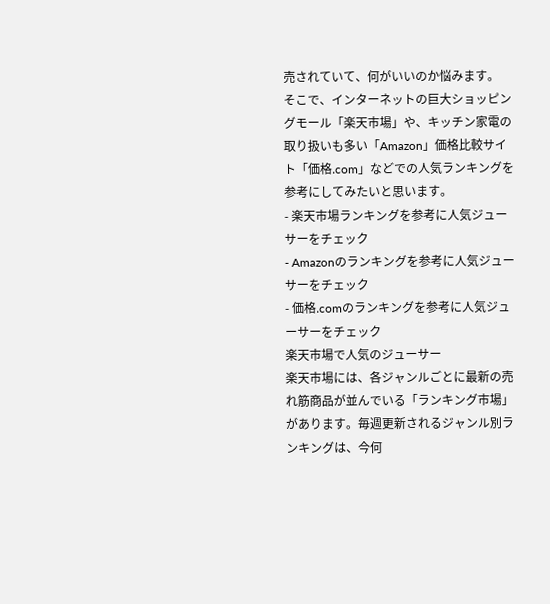売されていて、何がいいのか悩みます。
そこで、インターネットの巨大ショッピングモール「楽天市場」や、キッチン家電の取り扱いも多い「Amazon」価格比較サイト「価格.com」などでの人気ランキングを参考にしてみたいと思います。
- 楽天市場ランキングを参考に人気ジューサーをチェック
- Amazonのランキングを参考に人気ジューサーをチェック
- 価格.comのランキングを参考に人気ジューサーをチェック
楽天市場で人気のジューサー
楽天市場には、各ジャンルごとに最新の売れ筋商品が並んでいる「ランキング市場」があります。毎週更新されるジャンル別ランキングは、今何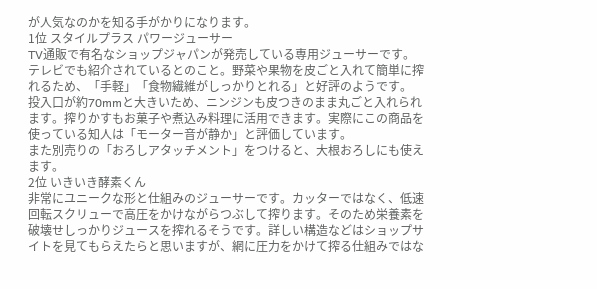が人気なのかを知る手がかりになります。
1位 スタイルプラス パワージューサー
TV通販で有名なショップジャパンが発売している専用ジューサーです。テレビでも紹介されているとのこと。野菜や果物を皮ごと入れて簡単に搾れるため、「手軽」「食物繊維がしっかりとれる」と好評のようです。
投入口が約70mmと大きいため、ニンジンも皮つきのまま丸ごと入れられます。搾りかすもお菓子や煮込み料理に活用できます。実際にこの商品を使っている知人は「モーター音が静か」と評価しています。
また別売りの「おろしアタッチメント」をつけると、大根おろしにも使えます。
2位 いきいき酵素くん
非常にユニークな形と仕組みのジューサーです。カッターではなく、低速回転スクリューで高圧をかけながらつぶして搾ります。そのため栄養素を破壊せしっかりジュースを搾れるそうです。詳しい構造などはショップサイトを見てもらえたらと思いますが、網に圧力をかけて搾る仕組みではな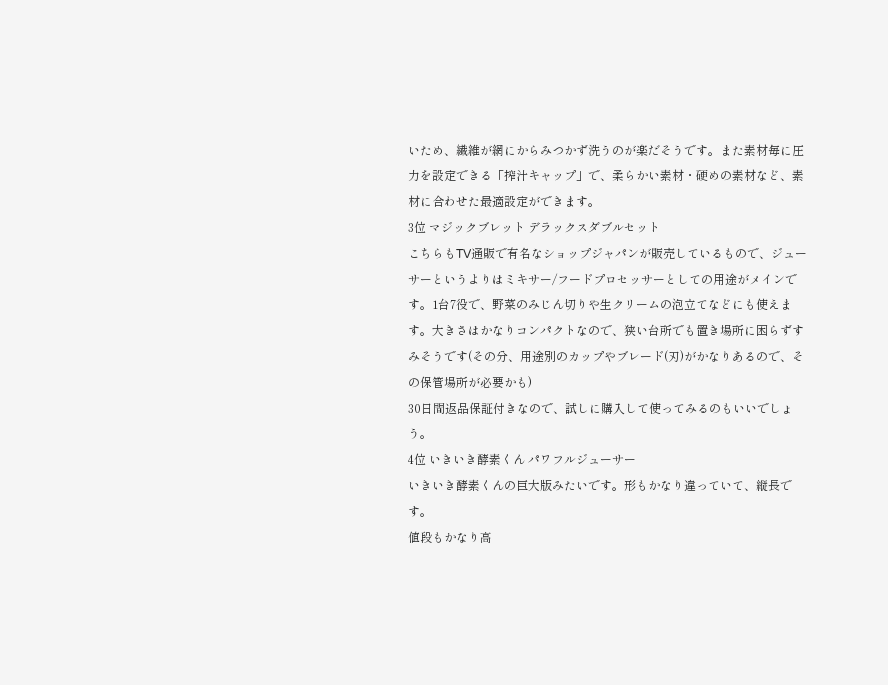いため、繊維が網にからみつかず洗うのが楽だそうです。また素材毎に圧力を設定できる「搾汁キャップ」で、柔らかい素材・硬めの素材など、素材に合わせた最適設定ができます。
3位 マジックブレット デラックスダブルセット
こちらもTV通販で有名なショップジャパンが販売しているもので、ジューサーというよりはミキサー/フードプロセッサーとしての用途がメインです。1台7役で、野菜のみじん切りや生クリームの泡立てなどにも使えます。大きさはかなりコンパクトなので、狭い台所でも置き場所に困らずすみそうです(その分、用途別のカップやブレード(刃)がかなりあるので、その保管場所が必要かも)
30日間返品保証付きなので、試しに購入して使ってみるのもいいでしょう。
4位 いきいき酵素くん パワフルジューサー
いきいき酵素くんの巨大版みたいです。形もかなり違っていて、縦長です。
値段もかなり高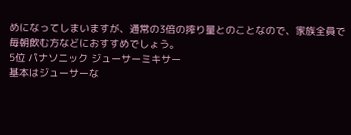めになってしまいますが、通常の3倍の搾り量とのことなので、家族全員で毎朝飲む方などにおすすめでしょう。
5位 パナソニック ジューサーミキサー
基本はジューサーな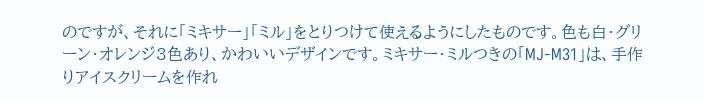のですが、それに「ミキサー」「ミル」をとりつけて使えるようにしたものです。色も白・グリーン・オレンジ3色あり、かわいいデザインです。ミキサー・ミルつきの「MJ-M31」は、手作りアイスクリームを作れ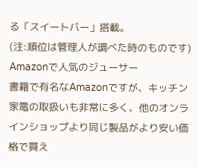る「スイートバー」搭載。
(注:順位は管理人が調べた時のものです)
Amazonで人気のジューサー
書籍で有名なAmazonですが、キッチン家電の取扱いも非常に多く、他のオンラインショップより同じ製品がより安い価格で買え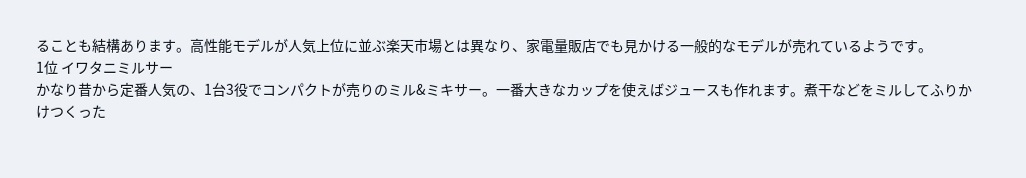ることも結構あります。高性能モデルが人気上位に並ぶ楽天市場とは異なり、家電量販店でも見かける一般的なモデルが売れているようです。
1位 イワタニミルサー
かなり昔から定番人気の、1台3役でコンパクトが売りのミル&ミキサー。一番大きなカップを使えばジュースも作れます。煮干などをミルしてふりかけつくった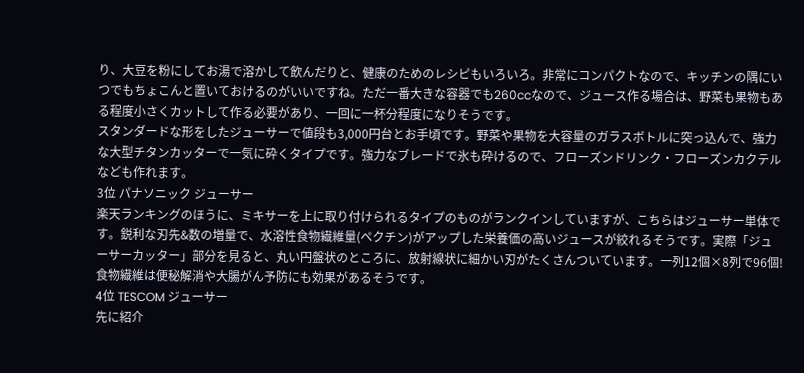り、大豆を粉にしてお湯で溶かして飲んだりと、健康のためのレシピもいろいろ。非常にコンパクトなので、キッチンの隅にいつでもちょこんと置いておけるのがいいですね。ただ一番大きな容器でも260ccなので、ジュース作る場合は、野菜も果物もある程度小さくカットして作る必要があり、一回に一杯分程度になりそうです。
スタンダードな形をしたジューサーで値段も3,000円台とお手頃です。野菜や果物を大容量のガラスボトルに突っ込んで、強力な大型チタンカッターで一気に砕くタイプです。強力なブレードで氷も砕けるので、フローズンドリンク・フローズンカクテルなども作れます。
3位 パナソニック ジューサー
楽天ランキングのほうに、ミキサーを上に取り付けられるタイプのものがランクインしていますが、こちらはジューサー単体です。鋭利な刃先&数の増量で、水溶性食物繊維量(ペクチン)がアップした栄養価の高いジュースが絞れるそうです。実際「ジューサーカッター」部分を見ると、丸い円盤状のところに、放射線状に細かい刃がたくさんついています。一列12個×8列で96個!食物繊維は便秘解消や大腸がん予防にも効果があるそうです。
4位 TESCOM ジューサー
先に紹介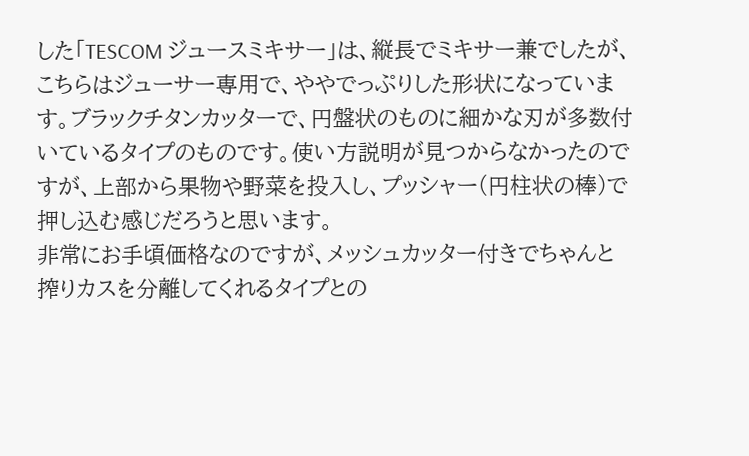した「TESCOM ジュースミキサー」は、縦長でミキサー兼でしたが、こちらはジューサー専用で、ややでっぷりした形状になっています。ブラックチタンカッターで、円盤状のものに細かな刃が多数付いているタイプのものです。使い方説明が見つからなかったのですが、上部から果物や野菜を投入し、プッシャー(円柱状の棒)で押し込む感じだろうと思います。
非常にお手頃価格なのですが、メッシュカッター付きでちゃんと搾りカスを分離してくれるタイプとの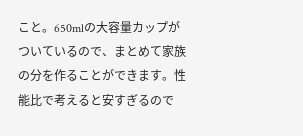こと。650mlの大容量カップがついているので、まとめて家族の分を作ることができます。性能比で考えると安すぎるので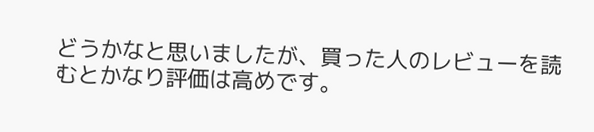どうかなと思いましたが、買った人のレビューを読むとかなり評価は高めです。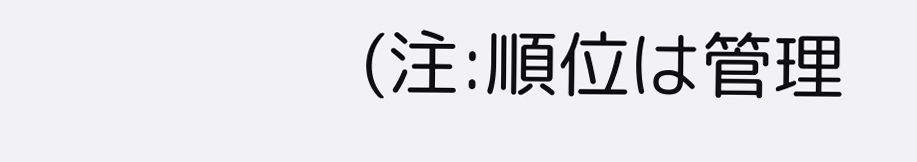(注:順位は管理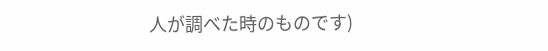人が調べた時のものです)